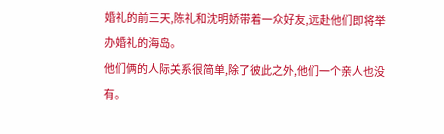婚礼的前三天,陈礼和沈明娇带着一众好友,远赴他们即将举办婚礼的海岛。
他们俩的人际关系很简单,除了彼此之外,他们一个亲人也没有。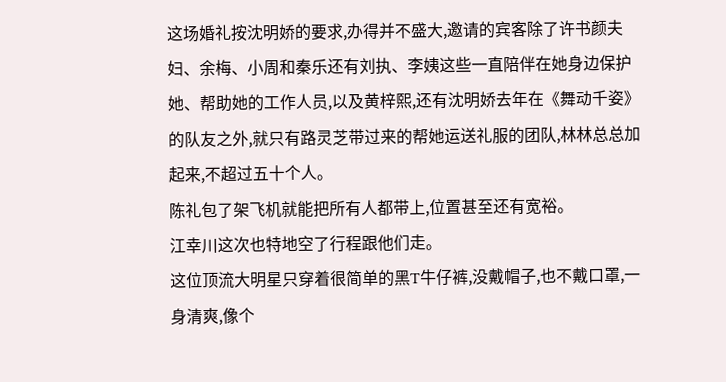这场婚礼按沈明娇的要求,办得并不盛大,邀请的宾客除了许书颜夫妇、余梅、小周和秦乐还有刘执、李姨这些一直陪伴在她身边保护她、帮助她的工作人员,以及黄梓熙,还有沈明娇去年在《舞动千姿》的队友之外,就只有路灵芝带过来的帮她运送礼服的团队,林林总总加起来,不超过五十个人。
陈礼包了架飞机就能把所有人都带上,位置甚至还有宽裕。
江幸川这次也特地空了行程跟他们走。
这位顶流大明星只穿着很简单的黑T牛仔裤,没戴帽子,也不戴口罩,一身清爽,像个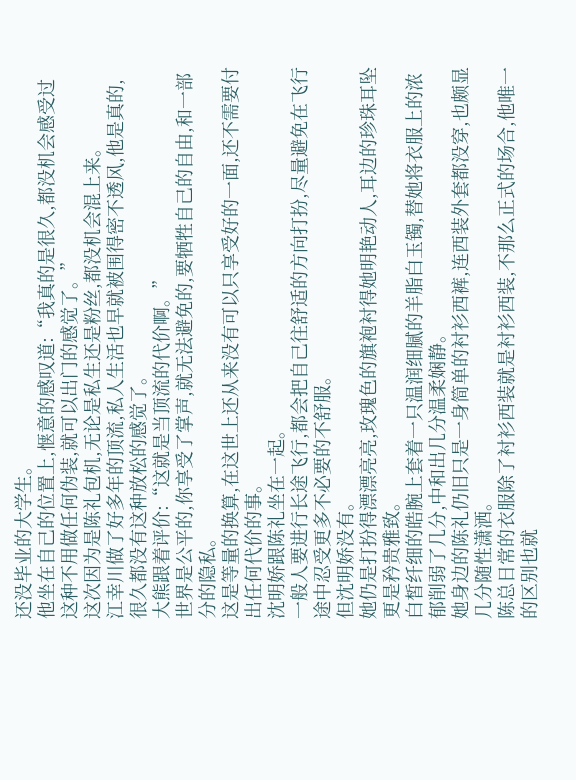还没毕业的大学生。
他坐在自己的位置上,惬意的感叹道:“我真的是很久,都没机会感受过这种不用做任何伪装,就可以出门的感觉了。”
这次因为是陈礼包机,无论是私生还是粉丝,都没机会混上来。
江幸川做了好多年的顶流,私人生活也早就被围得密不透风,他是真的,很久都没有这种放松的感觉了。
大熊跟着评价:“这就是当顶流的代价啊。”
世界是公平的,你享受了掌声,就无法避免的,要牺牲自己的自由,和一部分的隐私。
这是等量的换算,在这世上还从来没有可以只享受好的一面,还不需要付出任何代价的事。
沈明娇跟陈礼坐在一起。
一般人要进行长途飞行,都会把自己往舒适的方向打扮,尽量避免在飞行途中忍受更多不必要的不舒服。
但沈明娇没有。
她仍是打扮得漂漂亮亮,玫瑰色的旗袍衬得她明艳动人,耳边的珍珠耳坠更是矜贵雅致。
白皙纤细的皓腕上套着一只温润细腻的羊脂白玉镯,替她将衣服上的浓郁削弱了几分,中和出几分温柔娴静。
她身边的陈礼仍旧只是一身简单的衬衫西裤,连西装外套都没穿,也颇显几分随性潇洒。
陈总日常的衣服除了衬衫西装就是衬衫西装,不那么正式的场合,他唯一的区别也就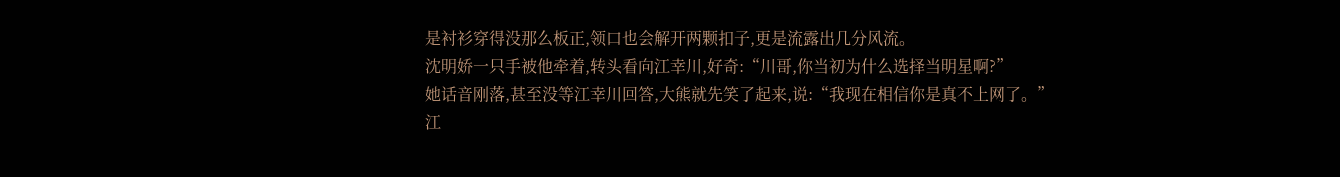是衬衫穿得没那么板正,领口也会解开两颗扣子,更是流露出几分风流。
沈明娇一只手被他牵着,转头看向江幸川,好奇:“川哥,你当初为什么选择当明星啊?”
她话音刚落,甚至没等江幸川回答,大熊就先笑了起来,说:“我现在相信你是真不上网了。”
江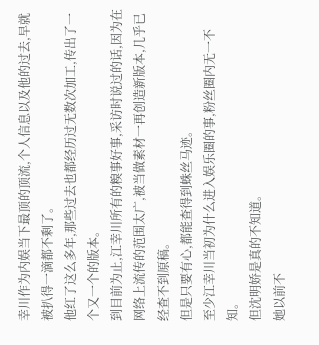幸川作为内娱当下最顶的顶流,个人信息以及他的过去,早就被扒得一滴都不剩了。
他红了这么多年,那些过去也都经历过无数次加工,传出了一个又一个的版本。
到目前为止,江幸川所有的糗事好事,采访时说过的话,因为在网络上流传的范围太广,被当做素材一再创造新版本,几乎已经查不到原稿。
但是只要有心,都能查得到蛛丝马迹。
至少江幸川当初为什么进入娱乐圈的事,粉丝圈内无一不知。
但沈明娇是真的不知道。
她以前不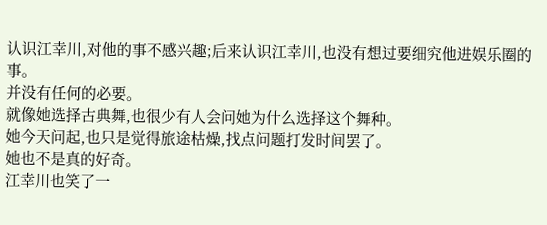认识江幸川,对他的事不感兴趣;后来认识江幸川,也没有想过要细究他进娱乐圈的事。
并没有任何的必要。
就像她选择古典舞,也很少有人会问她为什么选择这个舞种。
她今天问起,也只是觉得旅途枯燥,找点问题打发时间罢了。
她也不是真的好奇。
江幸川也笑了一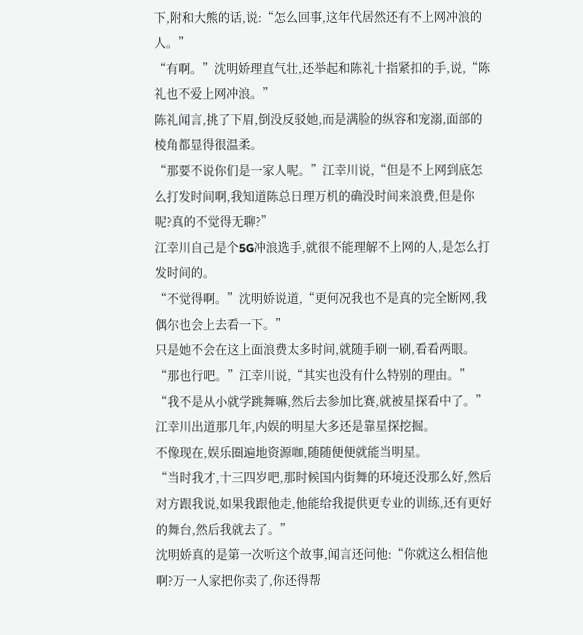下,附和大熊的话,说:“怎么回事,这年代居然还有不上网冲浪的人。”
“有啊。”沈明娇理直气壮,还举起和陈礼十指紧扣的手,说,“陈礼也不爱上网冲浪。”
陈礼闻言,挑了下眉,倒没反驳她,而是满脸的纵容和宠溺,面部的棱角都显得很温柔。
“那要不说你们是一家人呢。”江幸川说,“但是不上网到底怎么打发时间啊,我知道陈总日理万机的确没时间来浪费,但是你呢?真的不觉得无聊?”
江幸川自己是个5G冲浪选手,就很不能理解不上网的人,是怎么打发时间的。
“不觉得啊。”沈明娇说道,“更何况我也不是真的完全断网,我偶尔也会上去看一下。”
只是她不会在这上面浪费太多时间,就随手刷一刷,看看两眼。
“那也行吧。”江幸川说,“其实也没有什么特别的理由。”
“我不是从小就学跳舞嘛,然后去参加比赛,就被星探看中了。”
江幸川出道那几年,内娱的明星大多还是靠星探挖掘。
不像现在,娱乐圈遍地资源咖,随随便便就能当明星。
“当时我才,十三四岁吧,那时候国内街舞的环境还没那么好,然后对方跟我说,如果我跟他走,他能给我提供更专业的训练,还有更好的舞台,然后我就去了。”
沈明娇真的是第一次听这个故事,闻言还问他:“你就这么相信他啊?万一人家把你卖了,你还得帮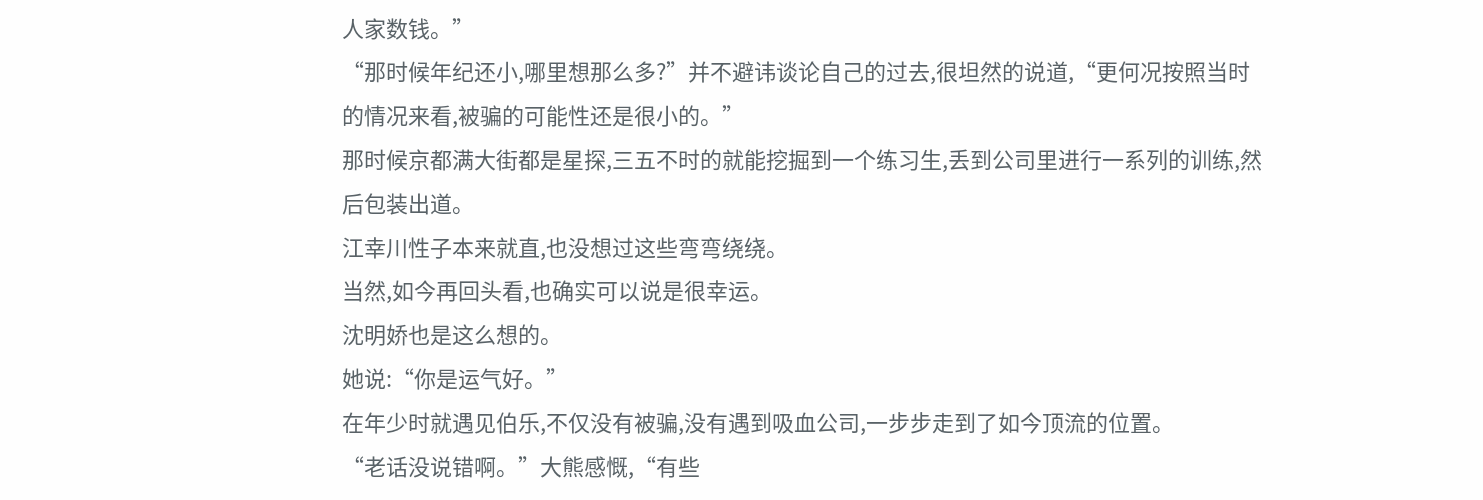人家数钱。”
“那时候年纪还小,哪里想那么多?”并不避讳谈论自己的过去,很坦然的说道,“更何况按照当时的情况来看,被骗的可能性还是很小的。”
那时候京都满大街都是星探,三五不时的就能挖掘到一个练习生,丢到公司里进行一系列的训练,然后包装出道。
江幸川性子本来就直,也没想过这些弯弯绕绕。
当然,如今再回头看,也确实可以说是很幸运。
沈明娇也是这么想的。
她说:“你是运气好。”
在年少时就遇见伯乐,不仅没有被骗,没有遇到吸血公司,一步步走到了如今顶流的位置。
“老话没说错啊。”大熊感慨,“有些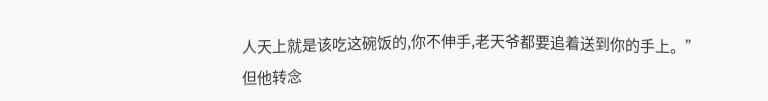人天上就是该吃这碗饭的,你不伸手,老天爷都要追着送到你的手上。”
但他转念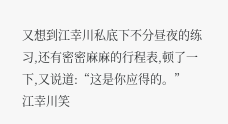又想到江幸川私底下不分昼夜的练习,还有密密麻麻的行程表,顿了一下,又说道:“这是你应得的。”
江幸川笑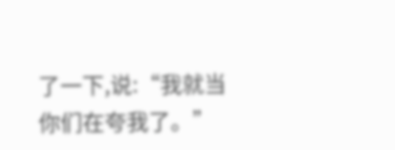了一下,说:“我就当你们在夸我了。”